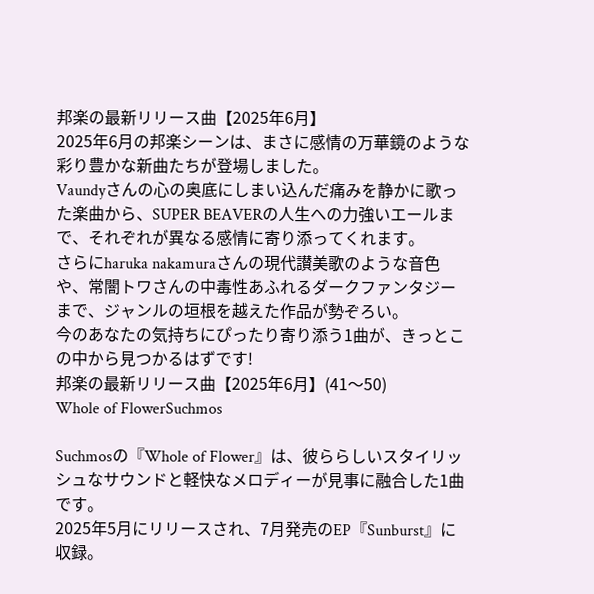邦楽の最新リリース曲【2025年6月】
2025年6月の邦楽シーンは、まさに感情の万華鏡のような彩り豊かな新曲たちが登場しました。
Vaundyさんの心の奥底にしまい込んだ痛みを静かに歌った楽曲から、SUPER BEAVERの人生への力強いエールまで、それぞれが異なる感情に寄り添ってくれます。
さらにharuka nakamuraさんの現代讃美歌のような音色や、常闇トワさんの中毒性あふれるダークファンタジーまで、ジャンルの垣根を越えた作品が勢ぞろい。
今のあなたの気持ちにぴったり寄り添う1曲が、きっとこの中から見つかるはずです!
邦楽の最新リリース曲【2025年6月】(41〜50)
Whole of FlowerSuchmos

Suchmosの『Whole of Flower』は、彼ららしいスタイリッシュなサウンドと軽快なメロディーが見事に融合した1曲です。
2025年5月にリリースされ、7月発売のEP『Sunburst』に収録。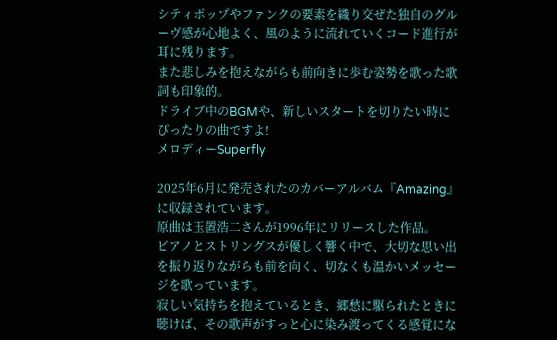シティポップやファンクの要素を織り交ぜた独自のグルーヴ感が心地よく、風のように流れていくコード進行が耳に残ります。
また悲しみを抱えながらも前向きに歩む姿勢を歌った歌詞も印象的。
ドライブ中のBGMや、新しいスタートを切りたい時にぴったりの曲ですよ!
メロディーSuperfly

2025年6月に発売されたのカバーアルバム『Amazing』に収録されています。
原曲は玉置浩二さんが1996年にリリースした作品。
ピアノとストリングスが優しく響く中で、大切な思い出を振り返りながらも前を向く、切なくも温かいメッセージを歌っています。
寂しい気持ちを抱えているとき、郷愁に駆られたときに聴けば、その歌声がすっと心に染み渡ってくる感覚にな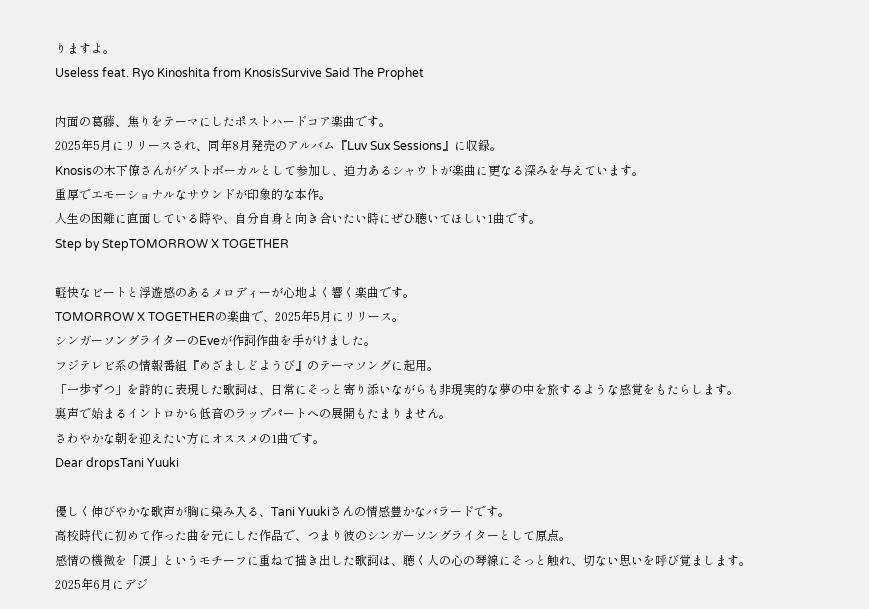りますよ。
Useless feat. Ryo Kinoshita from KnosisSurvive Said The Prophet

内面の葛藤、焦りをテーマにしたポストハードコア楽曲です。
2025年5月にリリースされ、同年8月発売のアルバム『Luv Sux Sessions』に収録。
Knosisの木下僚さんがゲストボーカルとして参加し、迫力あるシャウトが楽曲に更なる深みを与えています。
重厚でエモーショナルなサウンドが印象的な本作。
人生の困難に直面している時や、自分自身と向き合いたい時にぜひ聴いてほしい1曲です。
Step by StepTOMORROW X TOGETHER

軽快なビートと浮遊感のあるメロディーが心地よく響く楽曲です。
TOMORROW X TOGETHERの楽曲で、2025年5月にリリース。
シンガーソングライターのEveが作詞作曲を手がけました。
フジテレビ系の情報番組『めざましどようび』のテーマソングに起用。
「一歩ずつ」を詩的に表現した歌詞は、日常にそっと寄り添いながらも非現実的な夢の中を旅するような感覚をもたらします。
裏声で始まるイントロから低音のラップパートへの展開もたまりません。
さわやかな朝を迎えたい方にオススメの1曲です。
Dear dropsTani Yuuki

優しく伸びやかな歌声が胸に染み入る、Tani Yuukiさんの情感豊かなバラードです。
高校時代に初めて作った曲を元にした作品で、つまり彼のシンガーソングライターとして原点。
感情の機微を「涙」というモチーフに重ねて描き出した歌詞は、聴く人の心の琴線にそっと触れ、切ない思いを呼び覚まします。
2025年6月にデジ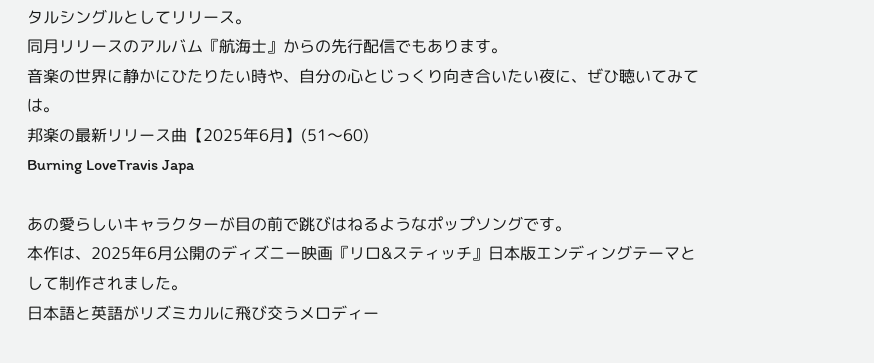タルシングルとしてリリース。
同月リリースのアルバム『航海士』からの先行配信でもあります。
音楽の世界に静かにひたりたい時や、自分の心とじっくり向き合いたい夜に、ぜひ聴いてみては。
邦楽の最新リリース曲【2025年6月】(51〜60)
Burning LoveTravis Japa

あの愛らしいキャラクターが目の前で跳びはねるようなポップソングです。
本作は、2025年6月公開のディズニー映画『リロ&スティッチ』日本版エンディングテーマとして制作されました。
日本語と英語がリズミカルに飛び交うメロディー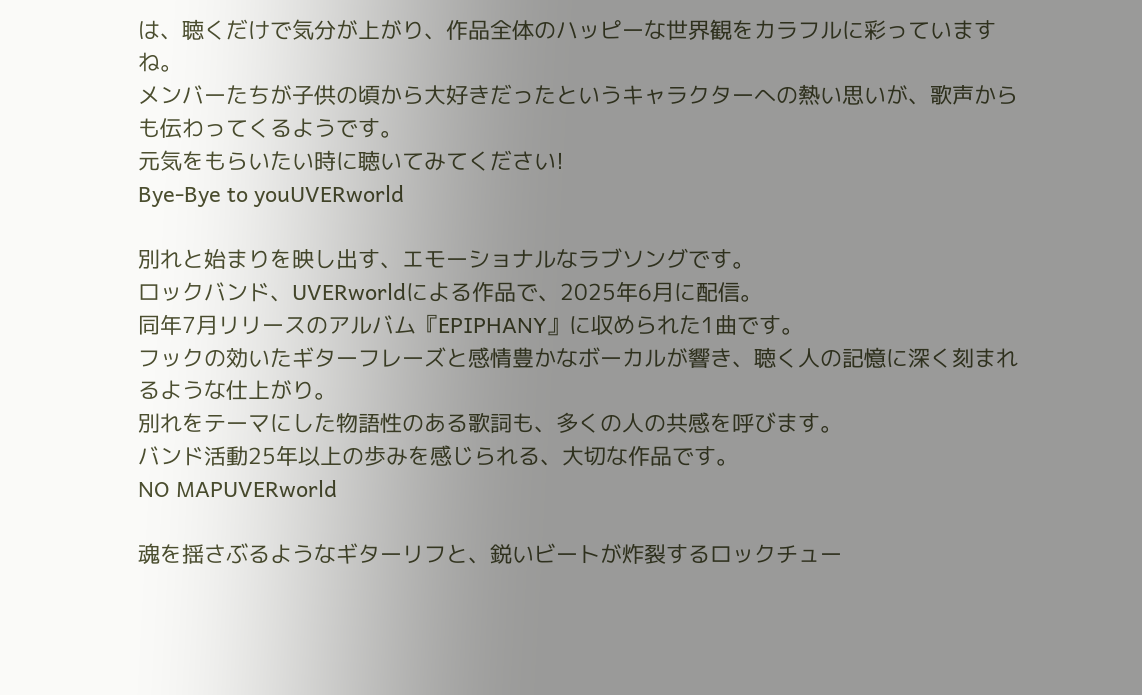は、聴くだけで気分が上がり、作品全体のハッピーな世界観をカラフルに彩っていますね。
メンバーたちが子供の頃から大好きだったというキャラクターへの熱い思いが、歌声からも伝わってくるようです。
元気をもらいたい時に聴いてみてください!
Bye-Bye to youUVERworld

別れと始まりを映し出す、エモーショナルなラブソングです。
ロックバンド、UVERworldによる作品で、2025年6月に配信。
同年7月リリースのアルバム『EPIPHANY』に収められた1曲です。
フックの効いたギターフレーズと感情豊かなボーカルが響き、聴く人の記憶に深く刻まれるような仕上がり。
別れをテーマにした物語性のある歌詞も、多くの人の共感を呼びます。
バンド活動25年以上の歩みを感じられる、大切な作品です。
NO MAPUVERworld

魂を揺さぶるようなギターリフと、鋭いビートが炸裂するロックチュー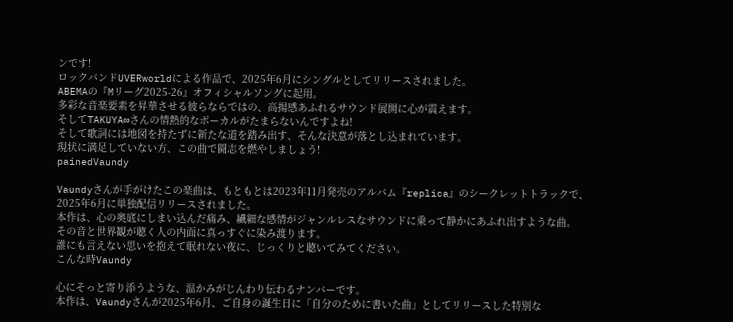ンです!
ロックバンドUVERworldによる作品で、2025年6月にシングルとしてリリースされました。
ABEMAの『Mリーグ2025-26』オフィシャルソングに起用。
多彩な音楽要素を昇華させる彼らならではの、高揚感あふれるサウンド展開に心が震えます。
そしてTAKUYA∞さんの情熱的なボーカルがたまらないんですよね!
そして歌詞には地図を持たずに新たな道を踏み出す、そんな決意が落とし込まれています。
現状に満足していない方、この曲で闘志を燃やしましょう!
painedVaundy

Vaundyさんが手がけたこの楽曲は、もともとは2023年11月発売のアルバム『replica』のシークレットトラックで、2025年6月に単独配信リリースされました。
本作は、心の奥底にしまい込んだ痛み、繊細な感情がジャンルレスなサウンドに乗って静かにあふれ出すような曲。
その音と世界観が聴く人の内面に真っすぐに染み渡ります。
誰にも言えない思いを抱えて眠れない夜に、じっくりと聴いてみてください。
こんな時Vaundy

心にそっと寄り添うような、温かみがじんわり伝わるナンバーです。
本作は、Vaundyさんが2025年6月、ご自身の誕生日に「自分のために書いた曲」としてリリースした特別な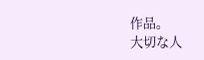作品。
大切な人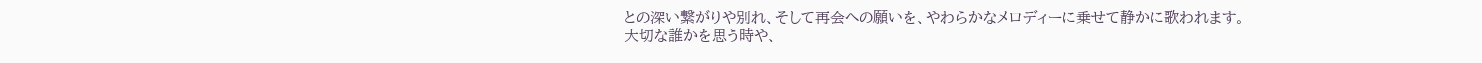との深い繋がりや別れ、そして再会への願いを、やわらかなメロディーに乗せて静かに歌われます。
大切な誰かを思う時や、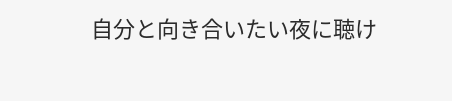自分と向き合いたい夜に聴け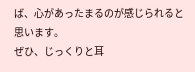ば、心があったまるのが感じられると思います。
ぜひ、じっくりと耳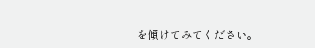を傾けてみてください。